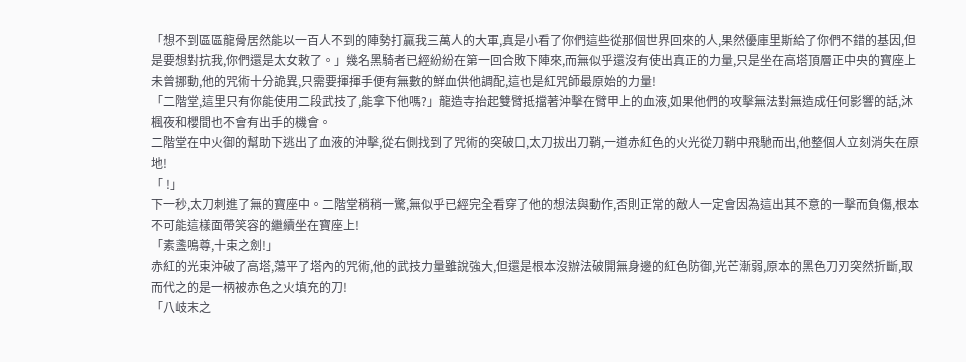「想不到區區龍骨居然能以一百人不到的陣勢打贏我三萬人的大軍,真是小看了你們這些從那個世界回來的人,果然優庫里斯給了你們不錯的基因,但是要想對抗我,你們還是太女敕了。」幾名黑騎者已經紛紛在第一回合敗下陣來,而無似乎還沒有使出真正的力量,只是坐在高塔頂層正中央的寶座上未曾挪動,他的咒術十分詭異,只需要揮揮手便有無數的鮮血供他調配,這也是紅咒師最原始的力量!
「二階堂,這里只有你能使用二段武技了,能拿下他嗎?」龍造寺抬起雙臂抵擋著沖擊在臂甲上的血液,如果他們的攻擊無法對無造成任何影響的話,沐楓夜和櫻間也不會有出手的機會。
二階堂在中火御的幫助下逃出了血液的沖擊,從右側找到了咒術的突破口,太刀拔出刀鞘,一道赤紅色的火光從刀鞘中飛馳而出,他整個人立刻消失在原地!
「 !」
下一秒,太刀刺進了無的寶座中。二階堂稍稍一驚,無似乎已經完全看穿了他的想法與動作,否則正常的敵人一定會因為這出其不意的一擊而負傷,根本不可能這樣面帶笑容的繼續坐在寶座上!
「素盞鳴尊,十束之劍!」
赤紅的光束沖破了高塔,蕩平了塔內的咒術,他的武技力量雖說強大,但還是根本沒辦法破開無身邊的紅色防御,光芒漸弱,原本的黑色刀刃突然折斷,取而代之的是一柄被赤色之火填充的刀!
「八岐末之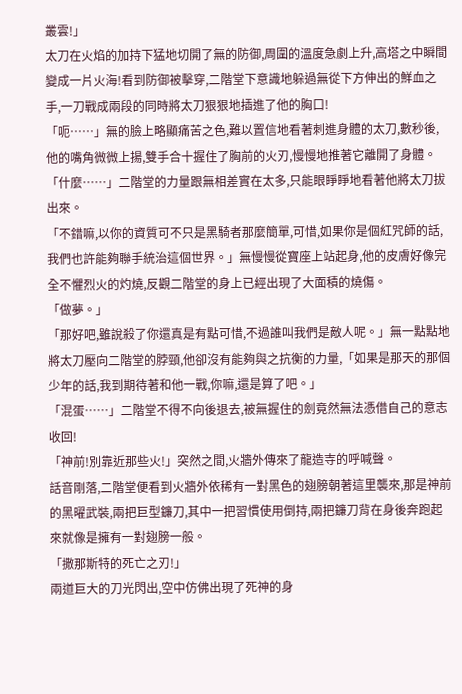叢雲!」
太刀在火焰的加持下猛地切開了無的防御,周圍的溫度急劇上升,高塔之中瞬間變成一片火海!看到防御被擊穿,二階堂下意識地躲過無從下方伸出的鮮血之手,一刀戰成兩段的同時將太刀狠狠地插進了他的胸口!
「呃……」無的臉上略顯痛苦之色,難以置信地看著刺進身體的太刀,數秒後,他的嘴角微微上揚,雙手合十握住了胸前的火刃,慢慢地推著它離開了身體。
「什麼……」二階堂的力量跟無相差實在太多,只能眼睜睜地看著他將太刀拔出來。
「不錯嘛,以你的資質可不只是黑騎者那麼簡單,可惜,如果你是個紅咒師的話,我們也許能夠聯手統治這個世界。」無慢慢從寶座上站起身,他的皮膚好像完全不懼烈火的灼燒,反觀二階堂的身上已經出現了大面積的燒傷。
「做夢。」
「那好吧,雖說殺了你還真是有點可惜,不過誰叫我們是敵人呢。」無一點點地將太刀壓向二階堂的脖頸,他卻沒有能夠與之抗衡的力量,「如果是那天的那個少年的話,我到期待著和他一戰,你嘛,還是算了吧。」
「混蛋……」二階堂不得不向後退去,被無握住的劍竟然無法憑借自己的意志收回!
「神前!別靠近那些火!」突然之間,火牆外傳來了龍造寺的呼喊聲。
話音剛落,二階堂便看到火牆外依稀有一對黑色的翅膀朝著這里襲來,那是神前的黑曜武裝,兩把巨型鐮刀,其中一把習慣使用倒持,兩把鐮刀背在身後奔跑起來就像是擁有一對翅膀一般。
「撒那斯特的死亡之刃!」
兩道巨大的刀光閃出,空中仿佛出現了死神的身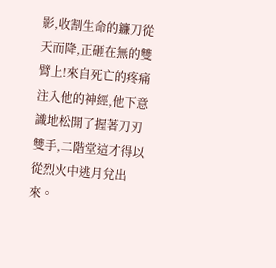影,收割生命的鐮刀從天而降,正砸在無的雙臂上!來自死亡的疼痛注入他的神經,他下意識地松開了握著刀刃雙手,二階堂這才得以從烈火中逃月兌出來。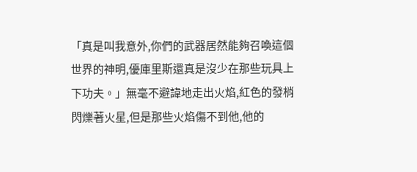「真是叫我意外,你們的武器居然能夠召喚這個世界的神明,優庫里斯還真是沒少在那些玩具上下功夫。」無毫不避諱地走出火焰,紅色的發梢閃爍著火星,但是那些火焰傷不到他,他的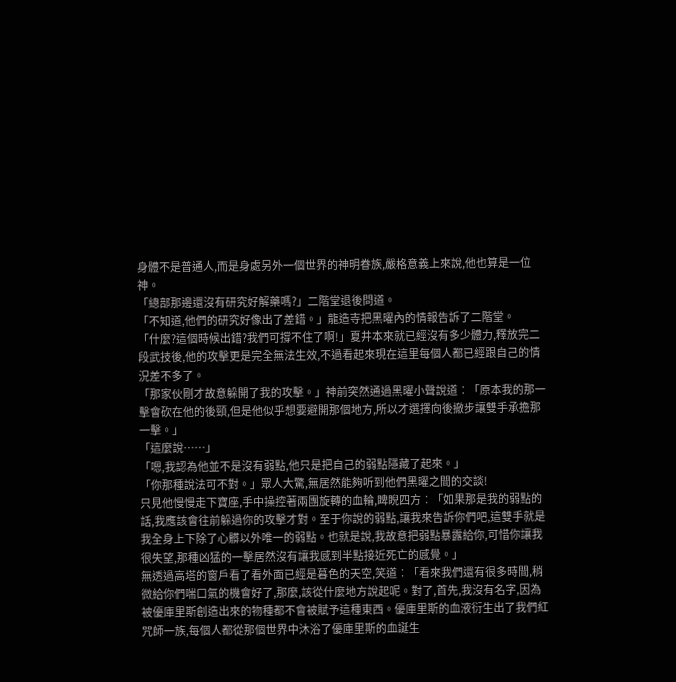身體不是普通人,而是身處另外一個世界的神明眷族,嚴格意義上來說,他也算是一位神。
「總部那邊還沒有研究好解藥嗎?」二階堂退後問道。
「不知道,他們的研究好像出了差錯。」龍造寺把黑曜內的情報告訴了二階堂。
「什麼?這個時候出錯?我們可撐不住了啊!」夏井本來就已經沒有多少體力,釋放完二段武技後,他的攻擊更是完全無法生效,不過看起來現在這里每個人都已經跟自己的情況差不多了。
「那家伙剛才故意躲開了我的攻擊。」神前突然通過黑曜小聲說道︰「原本我的那一擊會砍在他的後頸,但是他似乎想要避開那個地方,所以才選擇向後撤步讓雙手承擔那一擊。」
「這麼說……」
「嗯,我認為他並不是沒有弱點,他只是把自己的弱點隱藏了起來。」
「你那種說法可不對。」眾人大驚,無居然能夠听到他們黑曜之間的交談!
只見他慢慢走下寶座,手中操控著兩團旋轉的血輪,睥睨四方︰「如果那是我的弱點的話,我應該會往前躲過你的攻擊才對。至于你說的弱點,讓我來告訴你們吧,這雙手就是我全身上下除了心髒以外唯一的弱點。也就是說,我故意把弱點暴露給你,可惜你讓我很失望,那種凶猛的一擊居然沒有讓我感到半點接近死亡的感覺。」
無透過高塔的窗戶看了看外面已經是暮色的天空,笑道︰「看來我們還有很多時間,稍微給你們喘口氣的機會好了,那麼,該從什麼地方說起呢。對了,首先,我沒有名字,因為被優庫里斯創造出來的物種都不會被賦予這種東西。優庫里斯的血液衍生出了我們紅咒師一族,每個人都從那個世界中沐浴了優庫里斯的血誕生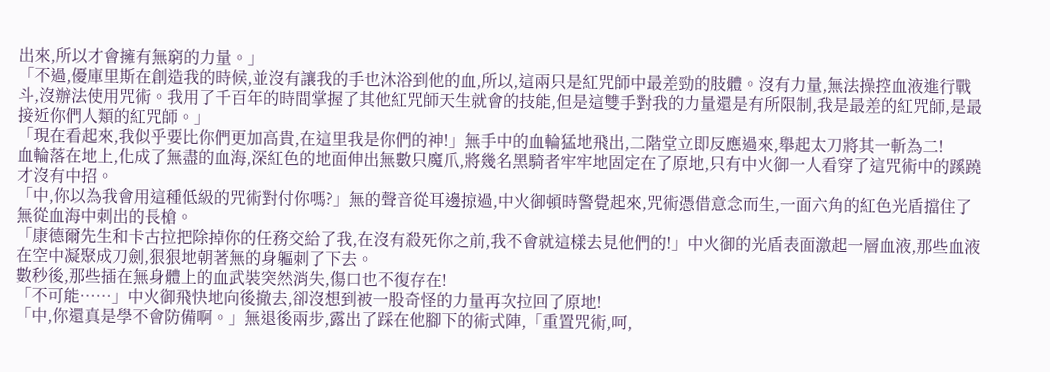出來,所以才會擁有無窮的力量。」
「不過,優庫里斯在創造我的時候,並沒有讓我的手也沐浴到他的血,所以,這兩只是紅咒師中最差勁的肢體。沒有力量,無法操控血液進行戰斗,沒辦法使用咒術。我用了千百年的時間掌握了其他紅咒師天生就會的技能,但是這雙手對我的力量還是有所限制,我是最差的紅咒師,是最接近你們人類的紅咒師。」
「現在看起來,我似乎要比你們更加高貴,在這里我是你們的神!」無手中的血輪猛地飛出,二階堂立即反應過來,舉起太刀將其一斬為二!
血輪落在地上,化成了無盡的血海,深紅色的地面伸出無數只魔爪,將幾名黑騎者牢牢地固定在了原地,只有中火御一人看穿了這咒術中的蹊蹺才沒有中招。
「中,你以為我會用這種低級的咒術對付你嗎?」無的聲音從耳邊掠過,中火御頓時警覺起來,咒術憑借意念而生,一面六角的紅色光盾擋住了無從血海中刺出的長槍。
「康德爾先生和卡古拉把除掉你的任務交給了我,在沒有殺死你之前,我不會就這樣去見他們的!」中火御的光盾表面激起一層血液,那些血液在空中凝聚成刀劍,狠狠地朝著無的身軀刺了下去。
數秒後,那些插在無身體上的血武裝突然消失,傷口也不復存在!
「不可能……」中火御飛快地向後撤去,卻沒想到被一股奇怪的力量再次拉回了原地!
「中,你還真是學不會防備啊。」無退後兩步,露出了踩在他腳下的術式陣,「重置咒術,呵,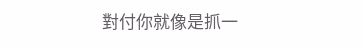對付你就像是抓一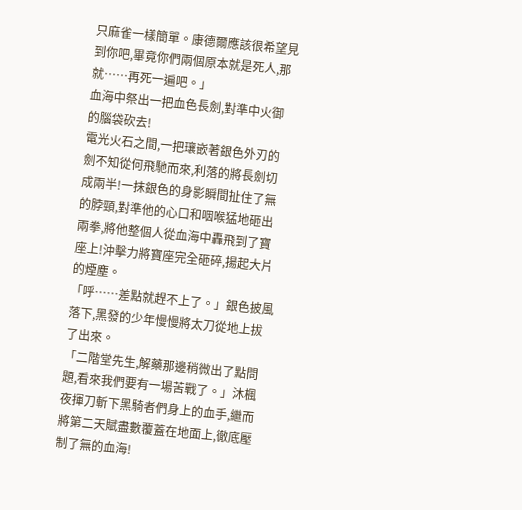只麻雀一樣簡單。康德爾應該很希望見到你吧,畢竟你們兩個原本就是死人,那就……再死一遍吧。」
血海中祭出一把血色長劍,對準中火御的腦袋砍去!
電光火石之間,一把瓖嵌著銀色外刃的劍不知從何飛馳而來,利落的將長劍切成兩半!一抹銀色的身影瞬間扯住了無的脖頸,對準他的心口和咽喉猛地砸出兩拳,將他整個人從血海中轟飛到了寶座上!沖擊力將寶座完全砸碎,揚起大片的煙塵。
「呼……差點就趕不上了。」銀色披風落下,黑發的少年慢慢將太刀從地上拔了出來。
「二階堂先生,解藥那邊稍微出了點問題,看來我們要有一場苦戰了。」沐楓夜揮刀斬下黑騎者們身上的血手,繼而將第二天賦盡數覆蓋在地面上,徹底壓制了無的血海!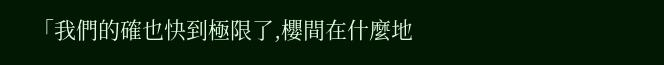「我們的確也快到極限了,櫻間在什麼地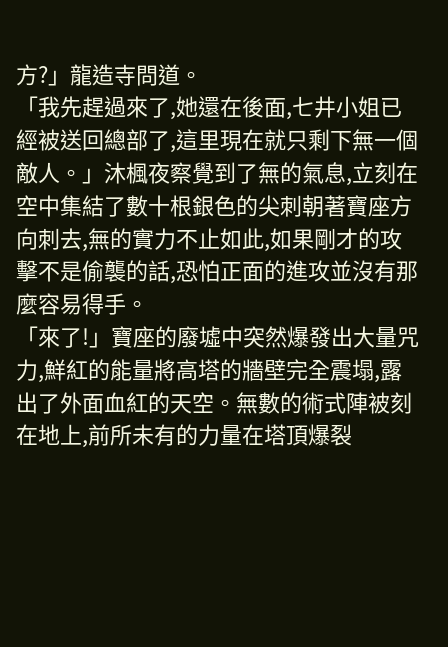方?」龍造寺問道。
「我先趕過來了,她還在後面,七井小姐已經被送回總部了,這里現在就只剩下無一個敵人。」沐楓夜察覺到了無的氣息,立刻在空中集結了數十根銀色的尖刺朝著寶座方向刺去,無的實力不止如此,如果剛才的攻擊不是偷襲的話,恐怕正面的進攻並沒有那麼容易得手。
「來了!」寶座的廢墟中突然爆發出大量咒力,鮮紅的能量將高塔的牆壁完全震塌,露出了外面血紅的天空。無數的術式陣被刻在地上,前所未有的力量在塔頂爆裂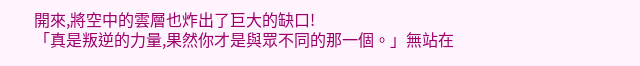開來,將空中的雲層也炸出了巨大的缺口!
「真是叛逆的力量,果然你才是與眾不同的那一個。」無站在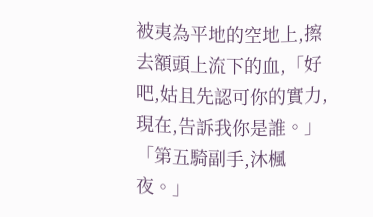被夷為平地的空地上,擦去額頭上流下的血,「好吧,姑且先認可你的實力,現在,告訴我你是誰。」
「第五騎副手,沐楓夜。」